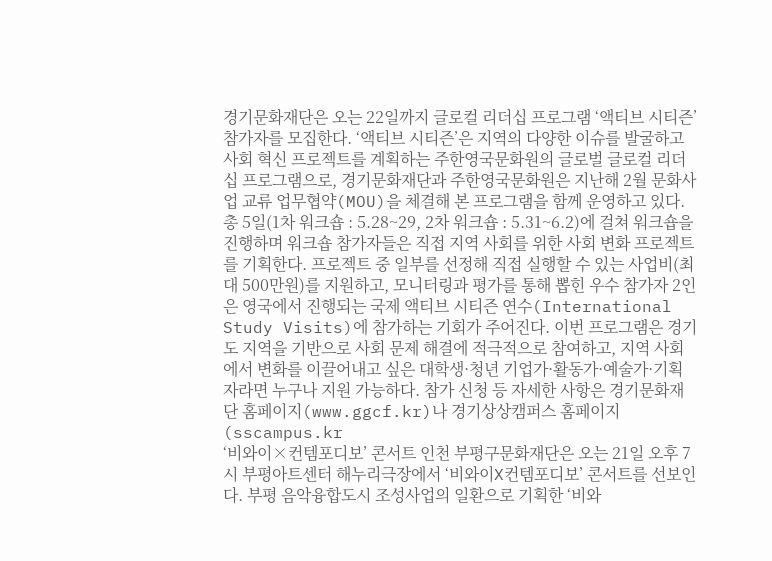경기문화재단은 오는 22일까지 글로컬 리더십 프로그램 ‘액티브 시티즌’참가자를 모집한다. ‘액티브 시티즌’은 지역의 다양한 이슈를 발굴하고 사회 혁신 프로젝트를 계획하는 주한영국문화원의 글로벌 글로컬 리더십 프로그램으로, 경기문화재단과 주한영국문화원은 지난해 2월 문화사업 교류 업무협약(MOU)을 체결해 본 프로그램을 함께 운영하고 있다. 총 5일(1차 워크숍 : 5.28~29, 2차 워크숍 : 5.31~6.2)에 걸쳐 워크숍을 진행하며 워크숍 참가자들은 직접 지역 사회를 위한 사회 변화 프로젝트를 기획한다. 프로젝트 중 일부를 선정해 직접 실행할 수 있는 사업비(최대 500만원)를 지원하고, 모니터링과 평가를 통해 뽑힌 우수 참가자 2인은 영국에서 진행되는 국제 액티브 시티즌 연수(International Study Visits)에 참가하는 기회가 주어진다. 이번 프로그램은 경기도 지역을 기반으로 사회 문제 해결에 적극적으로 참여하고, 지역 사회에서 변화를 이끌어내고 싶은 대학생·청년 기업가·활동가·예술가·기획자라면 누구나 지원 가능하다. 참가 신청 등 자세한 사항은 경기문화재단 홈페이지(www.ggcf.kr)나 경기상상캠퍼스 홈페이지(sscampus.kr
‘비와이×컨템포디보’ 콘서트 인천 부평구문화재단은 오는 21일 오후 7시 부평아트센터 해누리극장에서 ‘비와이X컨템포디보’ 콘서트를 선보인다. 부평 음악융합도시 조성사업의 일환으로 기획한 ‘비와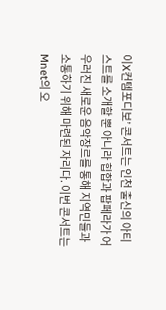이X컨템포디보’ 콘서트는 인천 출신의 아티스트를 소개할 뿐 아니라 힙합과 팝페라가 어우러진 새로운 음악장르를 통해 지역민들과 소통하기 위해 마련된 자리다. 이번 콘서트는 Mnet의 오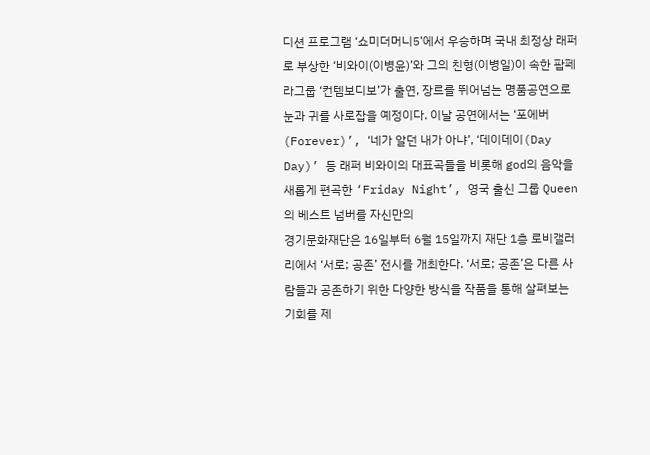디션 프로그램 ‘쇼미더머니5’에서 우승하며 국내 최정상 래퍼로 부상한 ‘비와이(이병윤)’와 그의 친형(이병일)이 속한 팝페라그룹 ‘컨템보디보’가 출연, 장르를 뛰어넘는 명품공연으로 눈과 귀를 사로잡을 예정이다. 이날 공연에서는 ‘포에버(Forever)’, ‘네가 알던 내가 아냐’, ‘데이데이(Day Day)’ 등 래퍼 비와이의 대표곡들을 비롯해 god의 음악을 새롭게 편곡한 ‘Friday Night’, 영국 출신 그룹 Queen의 베스트 넘버를 자신만의
경기문화재단은 16일부터 6월 15일까지 재단 1층 로비갤러리에서 ‘서로; 공존’ 전시를 개최한다. ‘서로; 공존’은 다른 사람들과 공존하기 위한 다양한 방식을 작품을 통해 살펴보는 기회를 제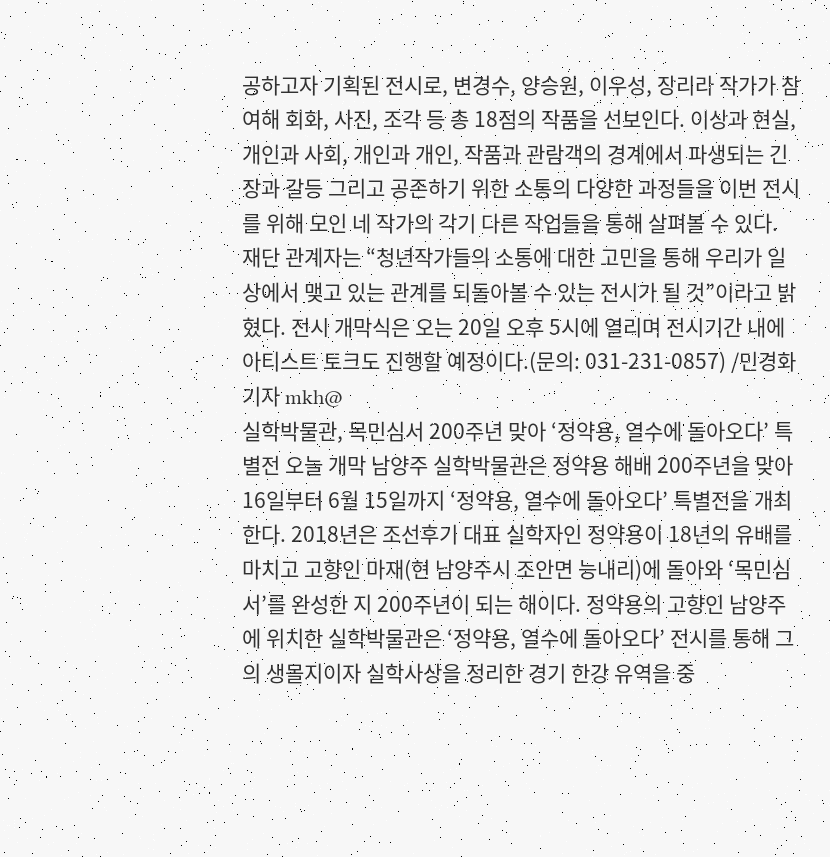공하고자 기획된 전시로, 변경수, 양승원, 이우성, 장리라 작가가 참여해 회화, 사진, 조각 등 총 18점의 작품을 선보인다. 이상과 현실, 개인과 사회, 개인과 개인, 작품과 관람객의 경계에서 파생되는 긴장과 갈등 그리고 공존하기 위한 소통의 다양한 과정들을 이번 전시를 위해 모인 네 작가의 각기 다른 작업들을 통해 살펴볼 수 있다. 재단 관계자는 “청년작가들의 소통에 대한 고민을 통해 우리가 일상에서 맺고 있는 관계를 되돌아볼 수 있는 전시가 될 것”이라고 밝혔다. 전시 개막식은 오는 20일 오후 5시에 열리며 전시기간 내에 아티스트 토크도 진행할 예정이다.(문의: 031-231-0857) /민경화기자 mkh@
실학박물관, 목민심서 200주년 맞아 ‘정약용, 열수에 돌아오다’ 특별전 오늘 개막 남양주 실학박물관은 정약용 해배 200주년을 맞아 16일부터 6월 15일까지 ‘정약용, 열수에 돌아오다’ 특별전을 개최한다. 2018년은 조선후기 대표 실학자인 정약용이 18년의 유배를 마치고 고향인 마재(현 남양주시 조안면 능내리)에 돌아와 ‘목민심서’를 완성한 지 200주년이 되는 해이다. 정약용의 고향인 남양주에 위치한 실학박물관은 ‘정약용, 열수에 돌아오다’ 전시를 통해 그의 생몰지이자 실학사상을 정리한 경기 한강 유역을 중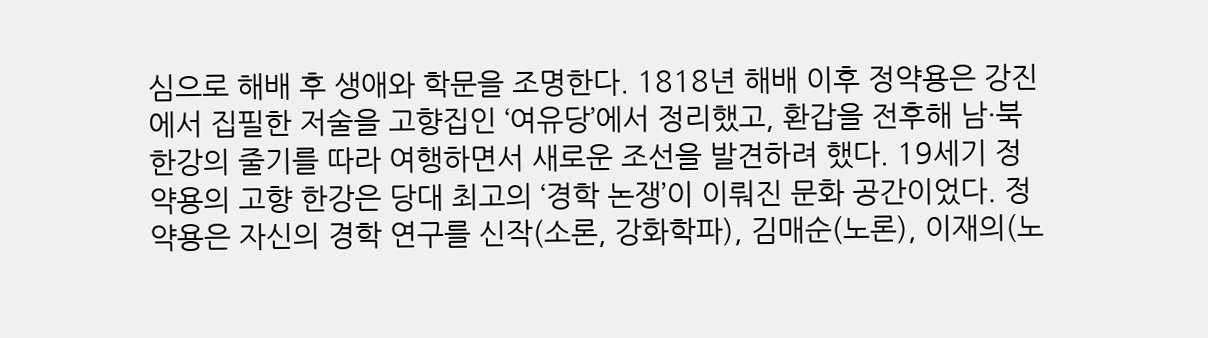심으로 해배 후 생애와 학문을 조명한다. 1818년 해배 이후 정약용은 강진에서 집필한 저술을 고향집인 ‘여유당’에서 정리했고, 환갑을 전후해 남·북한강의 줄기를 따라 여행하면서 새로운 조선을 발견하려 했다. 19세기 정약용의 고향 한강은 당대 최고의 ‘경학 논쟁’이 이뤄진 문화 공간이었다. 정약용은 자신의 경학 연구를 신작(소론, 강화학파), 김매순(노론), 이재의(노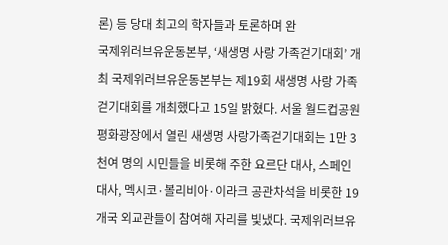론) 등 당대 최고의 학자들과 토론하며 완
국제위러브유운동본부, ‘새생명 사랑 가족걷기대회’ 개최 국제위러브유운동본부는 제19회 새생명 사랑 가족걷기대회를 개최했다고 15일 밝혔다. 서울 월드컵공원 평화광장에서 열린 새생명 사랑가족걷기대회는 1만 3천여 명의 시민들을 비롯해 주한 요르단 대사, 스페인 대사, 멕시코·볼리비아·이라크 공관차석을 비롯한 19개국 외교관들이 참여해 자리를 빛냈다. 국제위러브유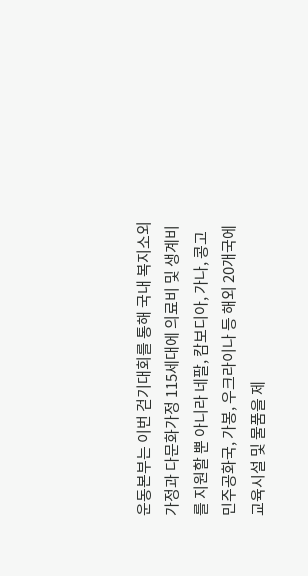운동본부는 이번 걷기대회를 통해 국내 복지소외가정과 다문화가정 115세대에 의료비 및 생계비를 지원할 뿐 아니라 네팔, 캄보디아, 가나, 콩고 민주공화국, 가봉, 우크라이나 등 해외 20개국에 교육시설 및 물품을 제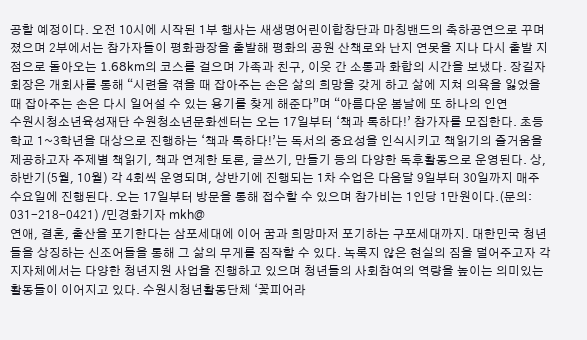공할 예정이다. 오전 10시에 시작된 1부 행사는 새생명어린이합창단과 마칭밴드의 축하공연으로 꾸며졌으며 2부에서는 참가자들이 평화광장을 출발해 평화의 공원 산책로와 난지 연못을 지나 다시 출발 지점으로 돌아오는 1.68km의 코스를 걸으며 가족과 친구, 이웃 간 소통과 화합의 시간을 보냈다. 장길자 회장은 개회사를 통해 “시련을 겪을 때 잡아주는 손은 삶의 희망을 갖게 하고 삶에 지쳐 의욕을 잃었을 때 잡아주는 손은 다시 일어설 수 있는 용기를 찾게 해준다”며 “아름다운 봄날에 또 하나의 인연
수원시청소년육성재단 수원청소년문화센터는 오는 17일부터 ‘책과 톡하다!’ 참가자를 모집한다. 초등학교 1~3학년을 대상으로 진행하는 ‘책과 톡하다!’는 독서의 중요성을 인식시키고 책읽기의 즐거움을 제공하고자 주제별 책읽기, 책과 연계한 토론, 글쓰기, 만들기 등의 다양한 독후활동으로 운영된다. 상, 하반기(5월, 10월) 각 4회씩 운영되며, 상반기에 진행되는 1차 수업은 다음달 9일부터 30일까지 매주 수요일에 진행된다. 오는 17일부터 방문을 통해 접수할 수 있으며 참가비는 1인당 1만원이다.(문의: 031-218-0421) /민경화기자 mkh@
연애, 결혼, 출산을 포기한다는 삼포세대에 이어 꿈과 희망마저 포기하는 구포세대까지. 대한민국 청년들을 상징하는 신조어들을 통해 그 삶의 무게를 짐작할 수 있다. 녹록지 않은 현실의 짐을 덜어주고자 각 지자체에서는 다양한 청년지원 사업을 진행하고 있으며 청년들의 사회참여의 역량을 높이는 의미있는 활동들이 이어지고 있다. 수원시청년활동단체 ‘꽃피어라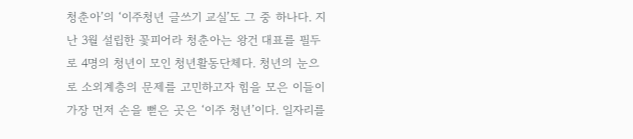청춘아’의 ‘이주청년 글쓰기 교실’도 그 중 하나다. 지난 3월 설립한 꽃피어라 청춘아는 왕건 대표를 필두로 4명의 청년이 모인 청년활동단체다. 청년의 눈으로 소외계층의 문제를 고민하고자 힘을 모은 이들이 가장 먼저 손을 뻗은 곳은 ‘이주 청년’이다. 일자리를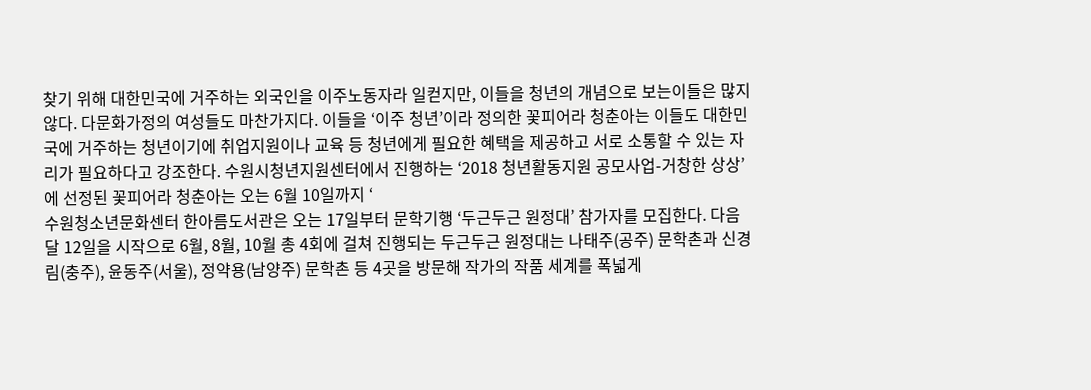찾기 위해 대한민국에 거주하는 외국인을 이주노동자라 일컫지만, 이들을 청년의 개념으로 보는이들은 많지 않다. 다문화가정의 여성들도 마찬가지다. 이들을 ‘이주 청년’이라 정의한 꽃피어라 청춘아는 이들도 대한민국에 거주하는 청년이기에 취업지원이나 교육 등 청년에게 필요한 혜택을 제공하고 서로 소통할 수 있는 자리가 필요하다고 강조한다. 수원시청년지원센터에서 진행하는 ‘2018 청년활동지원 공모사업-거창한 상상’에 선정된 꽃피어라 청춘아는 오는 6월 10일까지 ‘
수원청소년문화센터 한아름도서관은 오는 17일부터 문학기행 ‘두근두근 원정대’ 참가자를 모집한다. 다음달 12일을 시작으로 6월, 8월, 10월 총 4회에 걸쳐 진행되는 두근두근 원정대는 나태주(공주) 문학촌과 신경림(충주), 윤동주(서울), 정약용(남양주) 문학촌 등 4곳을 방문해 작가의 작품 세계를 폭넓게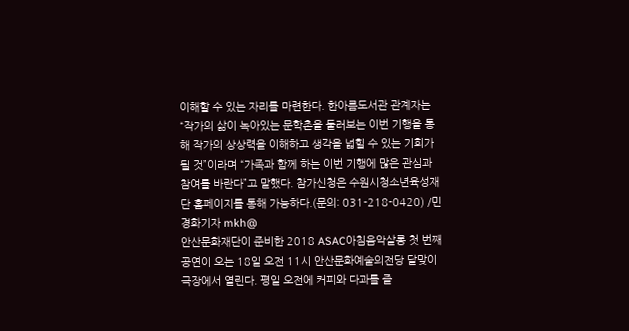이해할 수 있는 자리를 마련한다. 한아름도서관 관계자는 “작가의 삶이 녹아있는 문학촌을 둘러보는 이번 기행을 통해 작가의 상상력을 이해하고 생각을 넓힐 수 있는 기회가 될 것”이라며 “가족과 함께 하는 이번 기행에 많은 관심과 참여를 바란다”고 말했다. 참가신청은 수원시청소년육성재단 홈페이지를 통해 가능하다.(문의: 031-218-0420) /민경화기자 mkh@
안산문화재단이 준비한 2018 ASAC아침음악살롱 첫 번째 공연이 오는 18일 오전 11시 안산문화예술의전당 달맞이극장에서 열린다. 평일 오전에 커피와 다과를 즐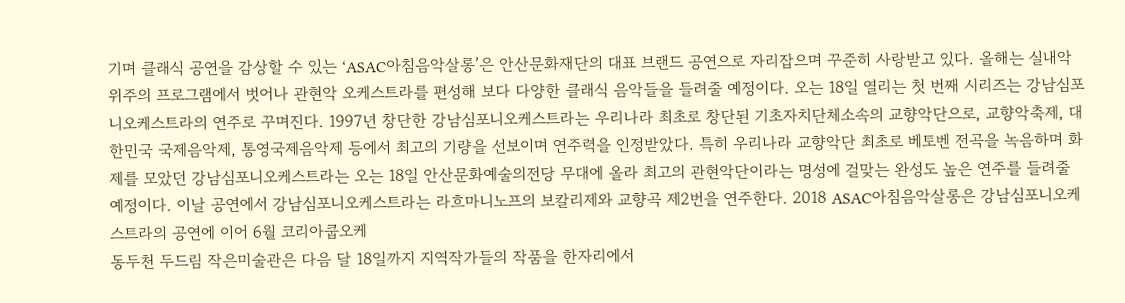기며 클래식 공연을 감상할 수 있는 ‘ASAC아침음악살롱’은 안산문화재단의 대표 브랜드 공연으로 자리잡으며 꾸준히 사랑받고 있다. 올해는 실내악 위주의 프로그램에서 벗어나 관현악 오케스트라를 편성해 보다 다양한 클래식 음악들을 들려줄 예정이다. 오는 18일 열리는 첫 번째 시리즈는 강남심포니오케스트라의 연주로 꾸며진다. 1997년 창단한 강남심포니오케스트라는 우리나라 최초로 창단된 기초자치단체소속의 교향악단으로, 교향악축제, 대한민국 국제음악제, 통영국제음악제 등에서 최고의 기량을 선보이며 연주력을 인정받았다. 특히 우리나라 교향악단 최초로 베토벤 전곡을 녹음하며 화제를 모았던 강남심포니오케스트라는 오는 18일 안산문화예술의전당 무대에 올라 최고의 관현악단이라는 명성에 걸맞는 완성도 높은 연주를 들려줄 예정이다. 이날 공연에서 강남심포니오케스트라는 라흐마니노프의 보칼리제와 교향곡 제2번을 연주한다. 2018 ASAC아침음악살롱은 강남심포니오케스트라의 공연에 이어 6월 코리아쿱오케
동두천 두드림 작은미술관은 다음 달 18일까지 지역작가들의 작품을 한자리에서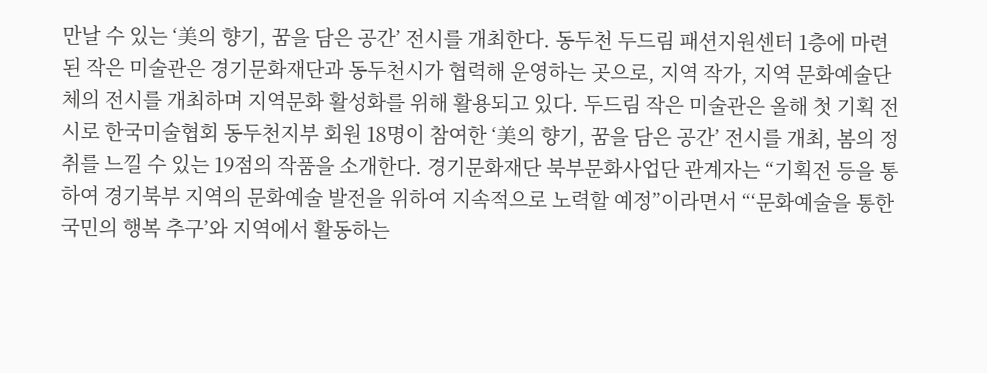만날 수 있는 ‘美의 향기, 꿈을 담은 공간’ 전시를 개최한다. 동두천 두드림 패션지원센터 1층에 마련된 작은 미술관은 경기문화재단과 동두천시가 협력해 운영하는 곳으로, 지역 작가, 지역 문화예술단체의 전시를 개최하며 지역문화 활성화를 위해 활용되고 있다. 두드림 작은 미술관은 올해 첫 기획 전시로 한국미술협회 동두천지부 회원 18명이 참여한 ‘美의 향기, 꿈을 담은 공간’ 전시를 개최, 봄의 정취를 느낄 수 있는 19점의 작품을 소개한다. 경기문화재단 북부문화사업단 관계자는 “기획전 등을 통하여 경기북부 지역의 문화예술 발전을 위하여 지속적으로 노력할 예정”이라면서 “‘문화예술을 통한 국민의 행복 추구’와 지역에서 활동하는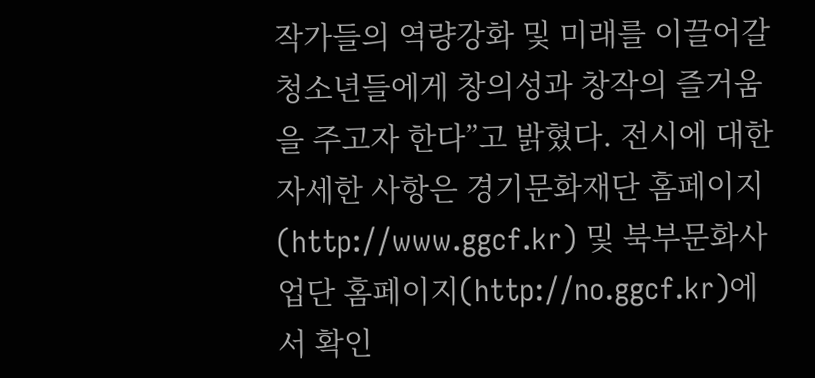작가들의 역량강화 및 미래를 이끌어갈 청소년들에게 창의성과 창작의 즐거움을 주고자 한다”고 밝혔다. 전시에 대한 자세한 사항은 경기문화재단 홈페이지(http://www.ggcf.kr) 및 북부문화사업단 홈페이지(http://no.ggcf.kr)에서 확인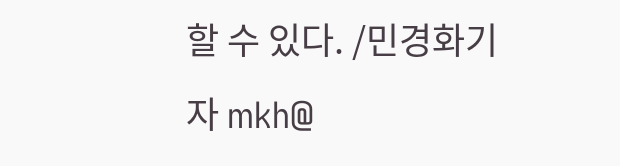할 수 있다. /민경화기자 mkh@